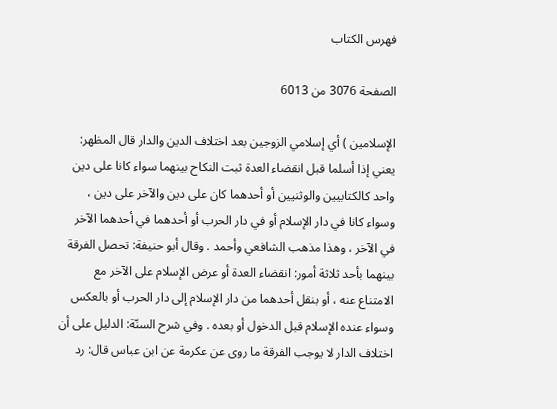فهرس الكتاب

الصفحة 3076 من 6013

الإسلامين ) أي إسلامي الزوجين بعد اختلاف الدين والدار قال المظهر: يعني إذا أسلما قبل انقضاء العدة ثبت النكاح بينهما سواء كانا على دين واحد كالكتابيين والوثنيين أو أحدهما كان على دين والآخر على دين ، وسواء كانا في دار الإسلام أو في دار الحرب أو أحدهما في أحدهما الآخر في الآخر ، وهذا مذهب الشافعي وأحمد . وقال أبو حنيفة: تحصل الفرقة بينهما بأحد ثلاثة أمور: انقضاء العدة أو عرض الإسلام على الآخر مع الامتناع عنه ، أو بنقل أحدهما من دار الإسلام إلى دار الحرب أو بالعكس وسواء عنده الإسلام قبل الدخول أو بعده . وفي شرح السنّة: الدليل على أن اختلاف الدار لا يوجب الفرقة ما روى عن عكرمة عن ابن عباس قال: رد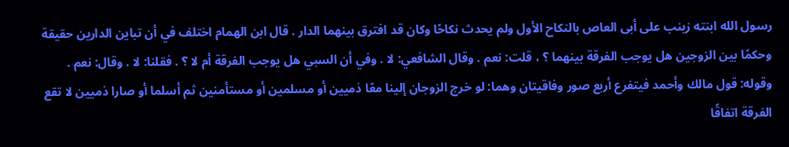رسول الله ابنته زينب على أبى العاص بالنكاح الأول ولم يحدث نكاحًا وكان قد افترق بينهما الدار . قال ابن الهمام اختلف في أن تباين الدارين حقيقة وحكمًا بين الزوجين هل يوجب الفرقة بينهما ؟ ، قلت: نعم . وقال الشافعي: لا . وفي أن السبي هل يوجب الفرقة أم لا ؟ . فقلنا: لا . وقال: نعم . وقوله: قول مالك وأحمد فيتفرع أربع صور وفاقيتان وهما: لو خرج الزوجان إلينا معًا ذميين أو مسلمين أو مستأمنين ثم أسلما أو صارا ذميين لا تقع الفرقة اتفاقًا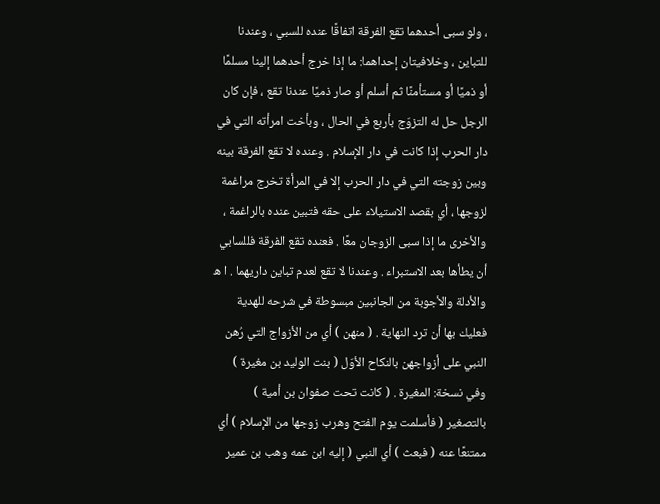، ولو سبى أحدهما تقع الفرقة اتفاقًا عنده للسبي ، وعندنا للتباين ، وخلافيتان إحداهما: ما إذا خرج أحدهما إلينا مسلمًا أو ذميًا أو مستأمنًا ثم أسلم أو صار ذميًا عندنا تقع ، فإن كان الرجل حل له التزوّج بأربع في الحال ، وبأخت امرأته التي في دار الحرب إذا كانت في دار الإسلام . وعنده لا تقع الفرقة بينه وبين زوجته التي في دار الحرب إلا في المرأة تخرج مراغمة لزوجها ، أي بقصد الاستيلاء على حقه فتبين عنده بالراغمة ، والأخرى ما إذا سبى الزوجان معًا . فعنده تقع الفرقة فللسابي أن يطأها بعد الاستبراء . وعندنا لا تقع لعدم تباين داريهما . ا ه والأدلة والأجوبة من الجانبين مبسوطة في شرحه للهدية فعليك بها أن ترد النهاية . ( منهن ) أي من الأزواج التي رُهن النبي على أزواجهن بالنكاح الأوّل ( بنت الوليد بن مغيرة ) وفي نسخة: المغيرة . ( كانت تحت صفوان بن أمية ) بالتصغير ( فأسلمت يوم الفتح وهرب زوجها من الإسلام ) أي ممتنعًا عنه ( فبعث ) أي النبي ( إليه ابن عمه وهب بن عمير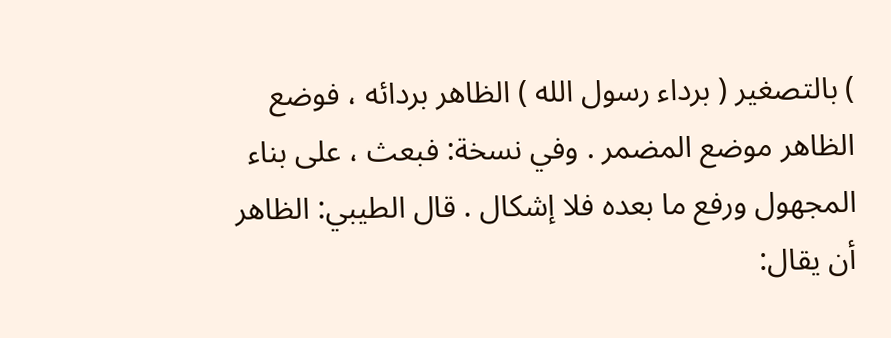) بالتصغير ( برداء رسول الله ) الظاهر بردائه ، فوضع الظاهر موضع المضمر . وفي نسخة: فبعث ، على بناء المجهول ورفع ما بعده فلا إشكال . قال الطيبي: الظاهر أن يقال: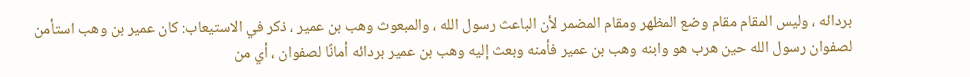بردائه ، وليس المقام مقام وضع المظهر ومقام المضمر لأن الباعث رسول الله ، والمبعوث وهب بن عمير ، ذكر في الاستيعاب: كان عمير بن وهب استأمن لصفوان رسول الله حين هرب هو وابنه وهب بن عمير فأمنه وبعث إليه وهب بن عمير بردائه أمانًا لصفوان ، أي من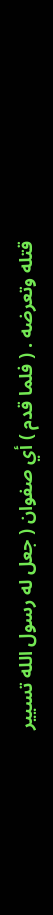قتله وتعرضه . ( فلما قدم ) أي صفوان ( جعل له رسول الله تسيير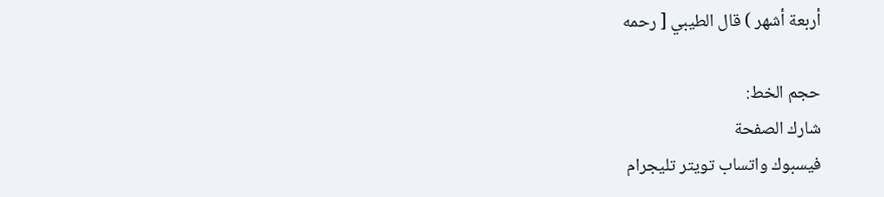أربعة أشهر ) قال الطيبي [ رحمه

حجم الخط:
شارك الصفحة
فيسبوك واتساب تويتر تليجرام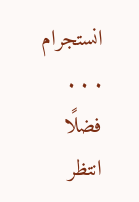انستجرام
. . .
فضلًا انتظر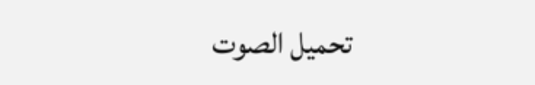تحميل الصوت